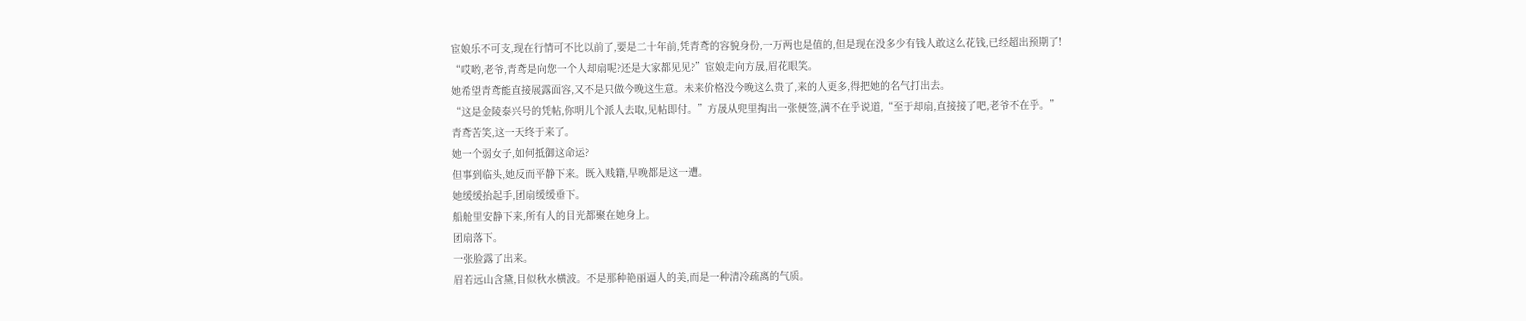宦娘乐不可支,现在行情可不比以前了,要是二十年前,凭青鸢的容貌身份,一万两也是值的,但是现在没多少有钱人敢这么花钱,已经超出预期了!
“哎哟,老爷,青鸢是向您一个人却扇呢?还是大家都见见?”宦娘走向方晟,眉花眼笑。
她希望青鸢能直接展露面容,又不是只做今晚这生意。未来价格没今晚这么贵了,来的人更多,得把她的名气打出去。
“这是金陵泰兴号的凭帖,你明儿个派人去取,见帖即付。”方晟从兜里掏出一张便签,满不在乎说道,“至于却扇,直接接了吧,老爷不在乎。”
青鸢苦笑,这一天终于来了。
她一个弱女子,如何抵御这命运?
但事到临头,她反而平静下来。既入贱籍,早晚都是这一遭。
她缓缓抬起手,团扇缓缓垂下。
船舱里安静下来,所有人的目光都聚在她身上。
团扇落下。
一张脸露了出来。
眉若远山含黛,目似秋水横波。不是那种艳丽逼人的美,而是一种清冷疏离的气质。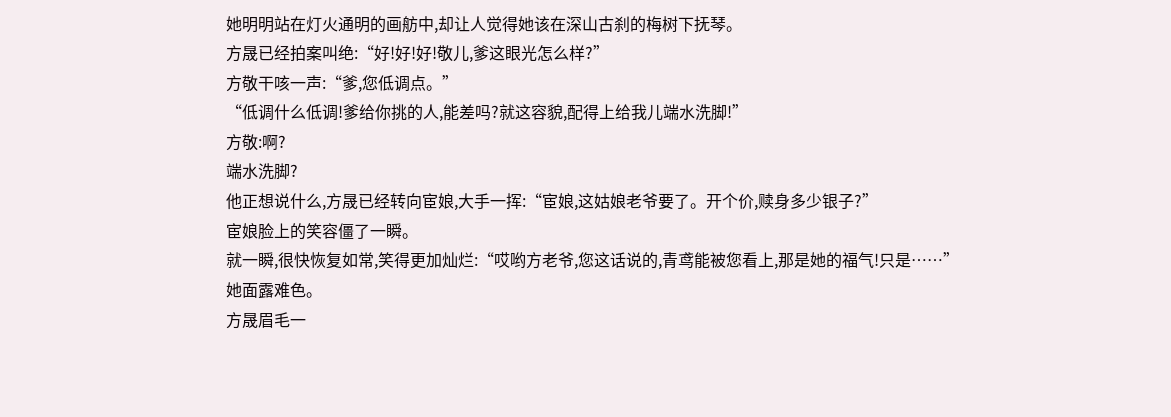她明明站在灯火通明的画舫中,却让人觉得她该在深山古刹的梅树下抚琴。
方晟已经拍案叫绝:“好!好!好!敬儿,爹这眼光怎么样?”
方敬干咳一声:“爹,您低调点。”
“低调什么低调!爹给你挑的人,能差吗?就这容貌,配得上给我儿端水洗脚!”
方敬:啊?
端水洗脚?
他正想说什么,方晟已经转向宦娘,大手一挥:“宦娘,这姑娘老爷要了。开个价,赎身多少银子?”
宦娘脸上的笑容僵了一瞬。
就一瞬,很快恢复如常,笑得更加灿烂:“哎哟方老爷,您这话说的,青鸢能被您看上,那是她的福气!只是……”
她面露难色。
方晟眉毛一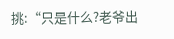挑:“只是什么?老爷出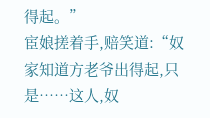得起。”
宦娘搓着手,赔笑道:“奴家知道方老爷出得起,只是……这人,奴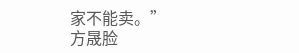家不能卖。”
方晟脸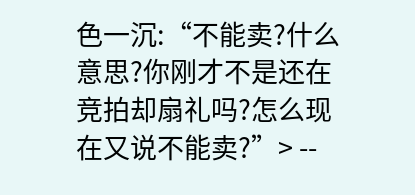色一沉:“不能卖?什么意思?你刚才不是还在竞拍却扇礼吗?怎么现在又说不能卖?”> --